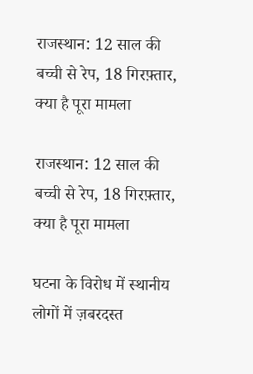राजस्थान: 12 साल की बच्ची से रेप, 18 गिरफ़्तार, क्या है पूरा मामला

राजस्थान: 12 साल की बच्ची से रेप, 18 गिरफ़्तार, क्या है पूरा मामला

घटना के विरोध में स्थानीय लोगों में ज़बरदस्त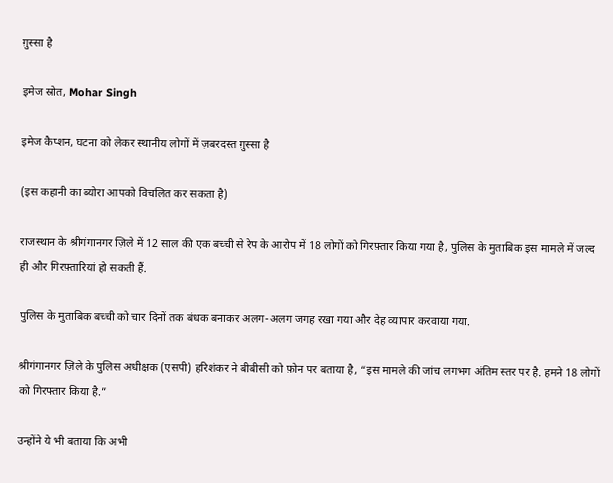ग़ुस्सा है

इमेज स्रोत, Mohar Singh

इमेज कैप्शन, घटना को लेकर स्थानीय लोगों में ज़बरदस्त ग़ुस्सा है

(इस कहानी का ब्योरा आपको विचलित कर सकता है)

राजस्थान के श्रीगंगानगर ज़िले में 12 साल की एक बच्ची से रेप के आरोप में 18 लोगों को गिरफ़्तार किया गया है, पुलिस के मुताबिक इस मामले में जल्द ही और गिरफ़्तारियां हो सकती हैं.

पुलिस के मुताबिक बच्ची को चार दिनों तक बंधक बनाकर अलग-अलग जगह रखा गया और देह व्यापार करवाया गया.

श्रीगंगानगर ज़िले के पुलिस अधीक्षक (एसपी) हरिशंकर ने बीबीसी को फ़ोन पर बताया है, “इस मामले की जांच लगभग अंतिम स्तर पर है. हमने 18 लोगों को गिरफ्तार किया है.”

उन्होंने ये भी बताया कि अभी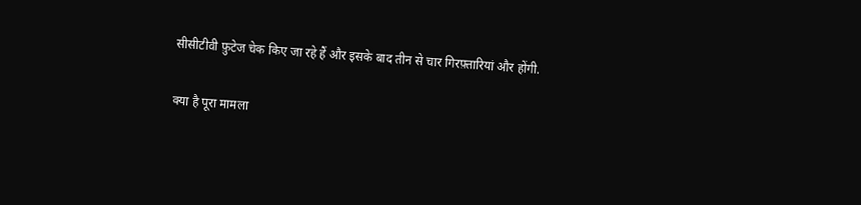सीसीटीवी फ़ुटेज चेक किए जा रहे हैं और इसके बाद तीन से चार गिरफ़्तारियां और होंगी.

क्या है पूरा मामला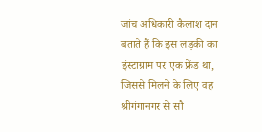जांच अधिकारी कैलाश दान बताते हैं कि इस लड़की का इंस्टाग्राम पर एक फ्रेंड था, जिससे मिलने के लिए वह श्रीगंगानगर से सौ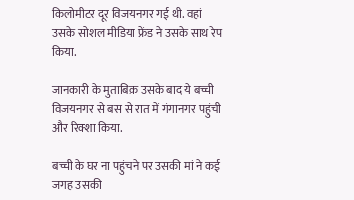किलोमीटर दूर विजयनगर गई थी. वहां उसके सोशल मीडिया फ्रेंड ने उसके साथ रेप किया.

जानकारी के मुताबिक़ उसके बाद ये बच्ची विजयनगर से बस से रात में गंगानगर पहुंची और रिक्शा किया.

बच्ची के घर ना पहुंचने पर उसकी मां ने कई जगह उसकी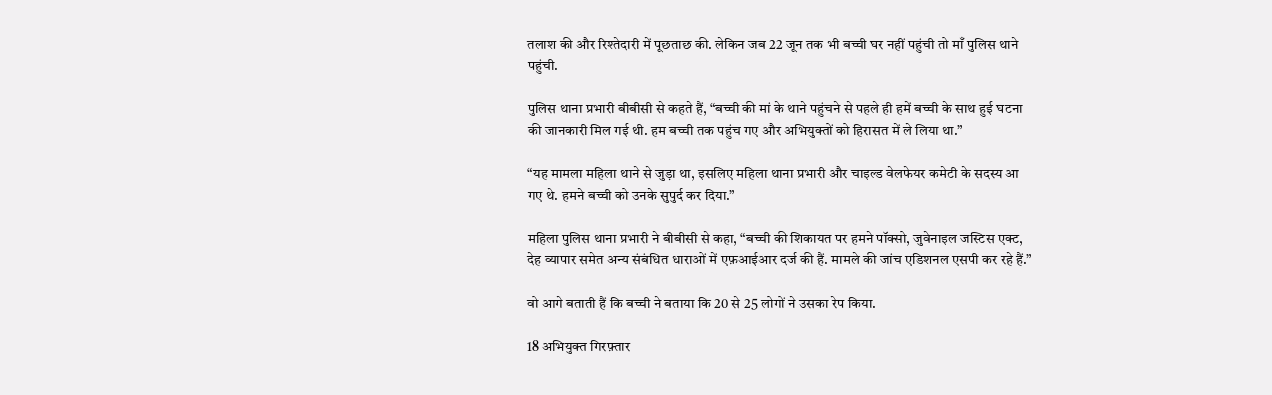तलाश की और रिश्तेदारी में पूछताछ की. लेकिन जब 22 जून तक भी बच्ची घर नहीं पहुंची तो माँ पुलिस थाने पहुंची.

पुलिस थाना प्रभारी बीबीसी से कहते हैं, “बच्ची की मां के थाने पहुंचने से पहले ही हमें बच्ची के साथ हुई घटना की जानकारी मिल गई थी. हम बच्ची तक पहुंच गए और अभियुक्तों को हिरासत में ले लिया था.”

“यह मामला महिला थाने से जुड़ा था, इसलिए महिला थाना प्रभारी और चाइल्ड वेलफेयर कमेटी के सदस्य आ गए थे. हमने बच्ची को उनके सुपुर्द कर दिया.”

महिला पुलिस थाना प्रभारी ने बीबीसी से कहा, “बच्ची की शिकायत पर हमने पॉक्सो, जुवेनाइल जस्टिस एक्ट, देह व्यापार समेत अन्य संबंधित धाराओं में एफ़आईआर दर्ज की हैं. मामले की जांच एडिशनल एसपी कर रहे हैं.”

वो आगे बताती हैं कि बच्ची ने बताया कि 20 से 25 लोगों ने उसका रेप किया.

18 अभियुक्त गिरफ़्तार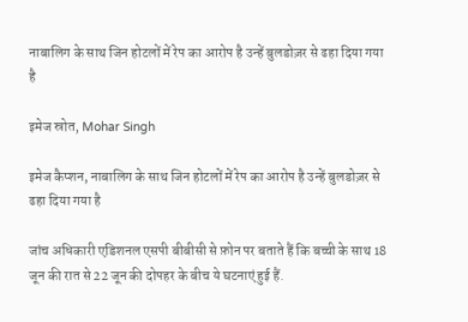नाबालिग के साथ जिन होटलों में रेप का आरोप है उन्हें बुलडोज़र से ढहा दिया गया है

इमेज स्रोत, Mohar Singh

इमेज कैप्शन, नाबालिग के साथ जिन होटलों में रेप का आरोप है उन्हें बुलडोज़र से ढहा दिया गया है

जांच अधिकारी एडिशनल एसपी बीबीसी से फ़ोन पर बताते हैं कि बच्ची के साथ 18 जून की रात से 22 जून की दोपहर के बीच ये घटनाएं हुई हैं.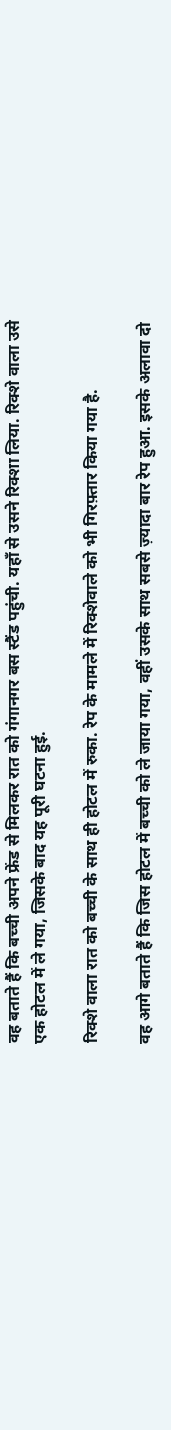वह बताते हैं कि बच्ची अपने फ्रेंड से मिलकर रात को गंगानगर बस स्टैंड पहुंची. यहाँ से उसने रिक्शा लिया. रिक्शे वाला उसे एक होटल में ले गया, जिसके बाद यह पूरी घटना हुई.

रिक्शे वाला रात को बच्ची के साथ ही होटल में रुका. रेप के मामले में रिक्शेवाले को भी गिरफ़्तार किया गया है.

वह आगे बताते हैं कि जिस होटल में बच्ची को ले जाया गया, वहीं उसके साथ सबसे ज़्यादा बार रेप हुआ. इसके अलावा दो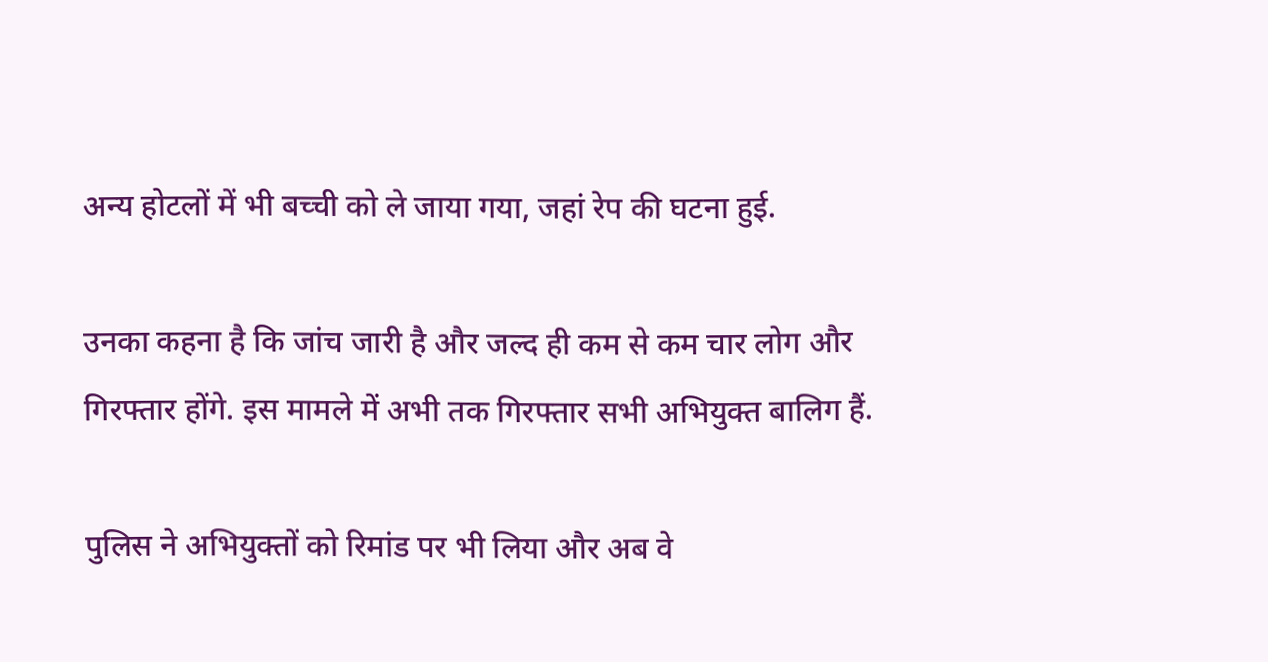अन्य होटलों में भी बच्ची को ले जाया गया, जहां रेप की घटना हुई.

उनका कहना है कि जांच जारी है और जल्द ही कम से कम चार लोग और गिरफ्तार होंगे. इस मामले में अभी तक गिरफ्तार सभी अभियुक्त बालिग हैं.

पुलिस ने अभियुक्तों को रिमांड पर भी लिया और अब वे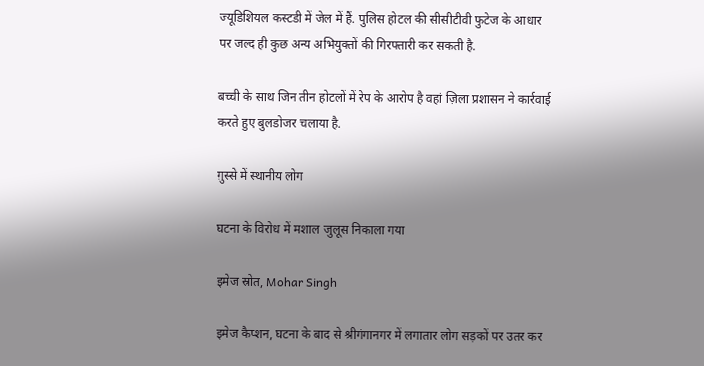ज्यूडिशियल कस्टडी में जेल में हैं. पुलिस होटल की सीसीटीवी फुटेज के आधार पर जल्द ही कुछ अन्य अभियुक्तों की गिरफ्तारी कर सकती है.

बच्ची के साथ जिन तीन होटलों में रेप के आरोप है वहां ज़िला प्रशासन ने कार्रवाई करते हुए बुलडोजर चलाया है.

ग़ुस्से में स्थानीय लोग

घटना के विरोध में मशाल जुलूस निकाला गया

इमेज स्रोत, Mohar Singh

इमेज कैप्शन, घटना के बाद से श्रीगंगानगर में लगातार लोग सड़कों पर उतर कर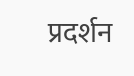प्रदर्शन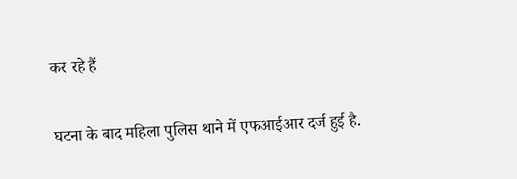कर रहे हैं

घटना के बाद महिला पुलिस थाने में एफआईआर दर्ज हुई है.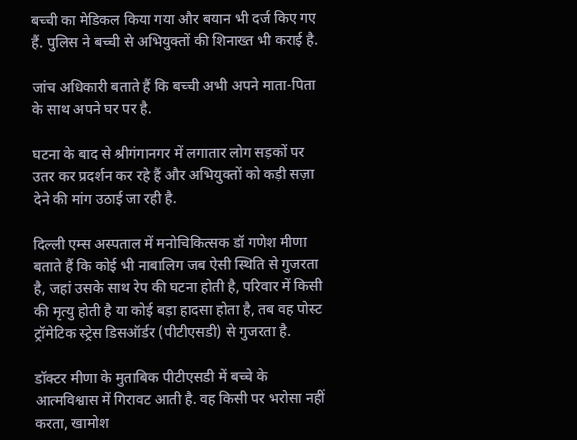बच्ची का मेडिकल किया गया और बयान भी दर्ज किए गए हैं. पुलिस ने बच्ची से अभियुक्तों की शिनाख्त भी कराई है.

जांच अधिकारी बताते हैं कि बच्ची अभी अपने माता-पिता के साथ अपने घर पर है.

घटना के बाद से श्रीगंगानगर में लगातार लोग सड़कों पर उतर कर प्रदर्शन कर रहे हैं और अभियुक्तों को कड़ी सज़ा देने की मांग उठाई जा रही है.

दिल्ली एम्स अस्पताल में मनोचिकित्सक डॉ गणेश मीणा बताते हैं कि कोई भी नाबालिग जब ऐसी स्थिति से गुजरता है, जहां उसके साथ रेप की घटना होती है, परिवार में किसी की मृत्यु होती है या कोई बड़ा हादसा होता है, तब वह पोस्ट ट्रॉमेटिक स्ट्रेस डिसऑर्डर (पीटीएसडी) से गुजरता है.

डॉक्टर मीणा के मुताबिक पीटीएसडी में बच्चे के आत्मविश्वास में गिरावट आती है. वह किसी पर भरोसा नहीं करता, खामोश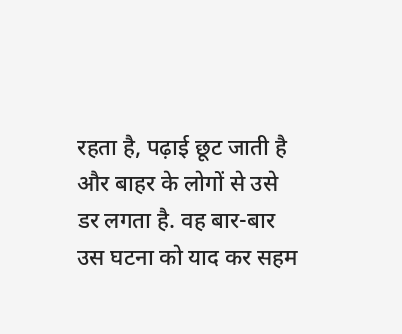रहता है, पढ़ाई छूट जाती है और बाहर के लोगों से उसे डर लगता है. वह बार-बार उस घटना को याद कर सहम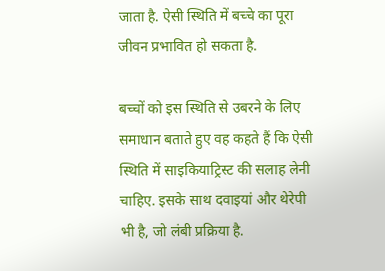जाता है. ऐसी स्थिति में बच्चे का पूरा जीवन प्रभावित हो सकता है.

बच्चों को इस स्थिति से उबरने के लिए समाधान बताते हुए वह कहते हैं कि ऐसी स्थिति में साइकियाट्रिस्ट की सलाह लेनी चाहिए. इसके साथ दवाइयां और थेरेपी भी है, जो लंबी प्रक्रिया है.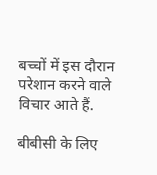बच्चों में इस दौरान परेशान करने वाले विचार आते हैं.

बीबीसी के लिए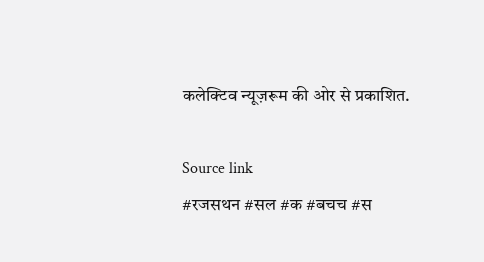कलेक्टिव न्यूज़रूम की ओर से प्रकाशित.

Source link
#रजसथन #सल #क #बचच #स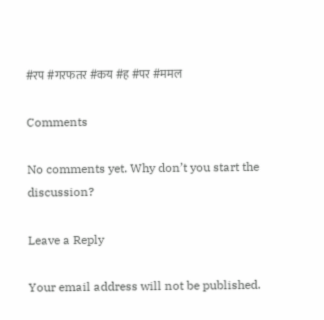#रप #गरफतर #कय #ह #पर #ममल

Comments

No comments yet. Why don’t you start the discussion?

Leave a Reply

Your email address will not be published.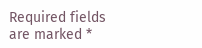Required fields are marked *